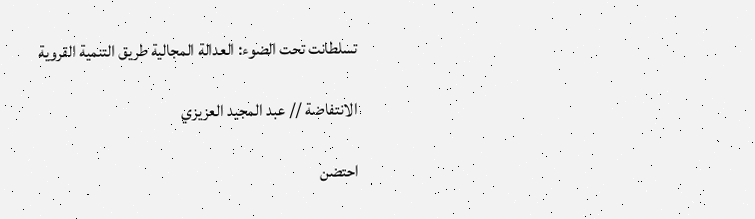تسلطانت تحت الضوء: العدالة المجالية طريق التنمية القروية

الانتفاضة // عبد المجيد العزيزي

احتضن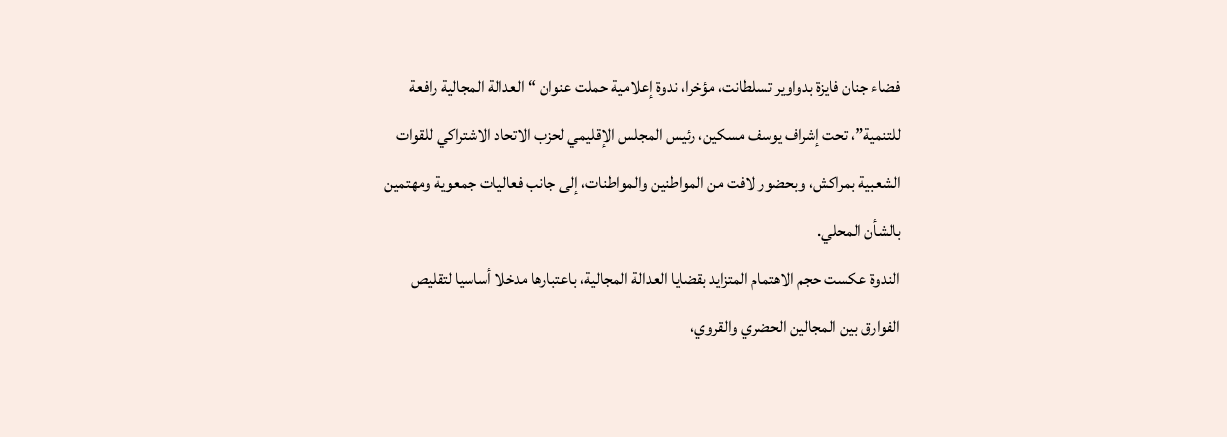فضاء جنان فايزة بدواوير تسلطانت، مؤخرا، ندوة إعلامية حملت عنوان “العدالة المجالية رافعة للتنمية”، تحت إشراف يوسف مسكين، رئيس المجلس الإقليمي لحزب الاتحاد الاشتراكي للقوات الشعبية بمراكش، وبحضور لافت من المواطنين والمواطنات، إلى جانب فعاليات جمعوية ومهتمين بالشأن المحلي.
الندوة عكست حجم الاهتمام المتزايد بقضايا العدالة المجالية، باعتبارها مدخلا أساسيا لتقليص الفوارق بين المجالين الحضري والقروي،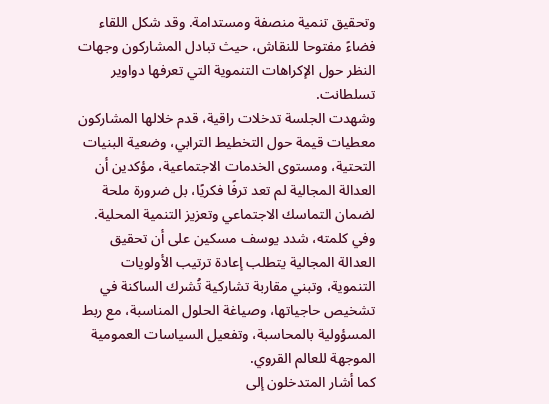وتحقيق تنمية منصفة ومستدامة. وقد شكل اللقاء فضاءً مفتوحا للنقاش، حيث تبادل المشاركون وجهات النظر حول الإكراهات التنموية التي تعرفها دواوير تسلطانت.
وشهدت الجلسة تدخلات راقية، قدم خلالها المشاركون معطيات قيمة حول التخطيط الترابي، وضعية البنيات التحتية، ومستوى الخدمات الاجتماعية، مؤكدين أن العدالة المجالية لم تعد ترفًا فكريًا، بل ضرورة ملحة لضمان التماسك الاجتماعي وتعزيز التنمية المحلية.
وفي كلمته، شدد يوسف مسكين على أن تحقيق العدالة المجالية يتطلب إعادة ترتيب الأولويات التنموية، وتبني مقاربة تشاركية تُشرك الساكنة في تشخيص حاجياتها، وصياغة الحلول المناسبة، مع ربط المسؤولية بالمحاسبة، وتفعيل السياسات العمومية الموجهة للعالم القروي.
كما أشار المتدخلون إلى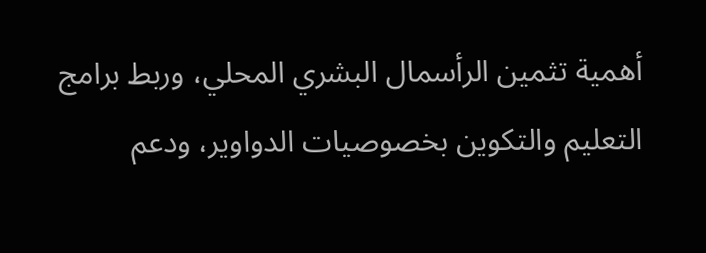أهمية تثمين الرأسمال البشري المحلي، وربط برامج التعليم والتكوين بخصوصيات الدواوير، ودعم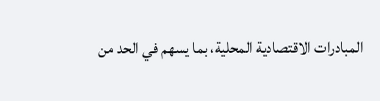المبادرات الاقتصادية المحلية، بما يسهم في الحد من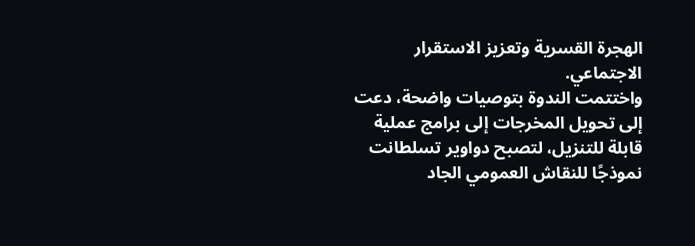الهجرة القسرية وتعزيز الاستقرار الاجتماعي.
واختتمت الندوة بتوصيات واضحة، دعت إلى تحويل المخرجات إلى برامج عملية قابلة للتنزيل، لتصبح دواوير تسلطانت نموذجًا للنقاش العمومي الجاد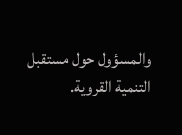والمسؤول حول مستقبل التنمية القروية.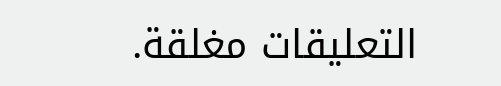التعليقات مغلقة.